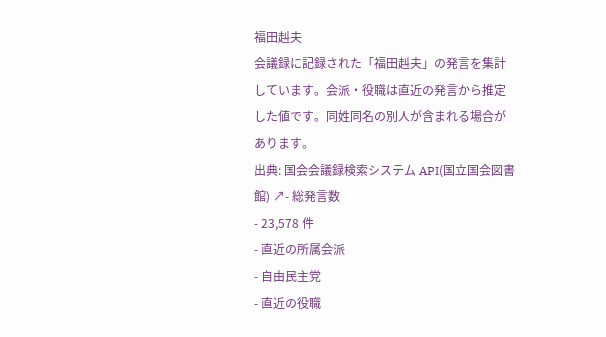福田赳夫
会議録に記録された「福田赳夫」の発言を集計しています。会派・役職は直近の発言から推定した値です。同姓同名の別人が含まれる場合があります。
出典: 国会会議録検索システム API(国立国会図書館) ↗- 総発言数
- 23,578 件
- 直近の所属会派
- 自由民主党
- 直近の役職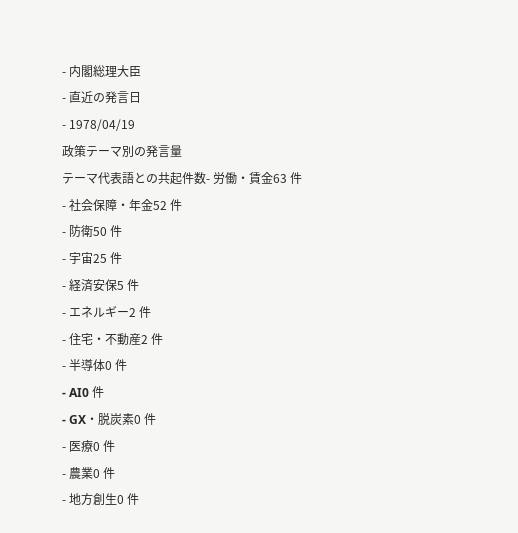- 内閣総理大臣
- 直近の発言日
- 1978/04/19
政策テーマ別の発言量
テーマ代表語との共起件数- 労働・賃金63 件
- 社会保障・年金52 件
- 防衛50 件
- 宇宙25 件
- 経済安保5 件
- エネルギー2 件
- 住宅・不動産2 件
- 半導体0 件
- AI0 件
- GX・脱炭素0 件
- 医療0 件
- 農業0 件
- 地方創生0 件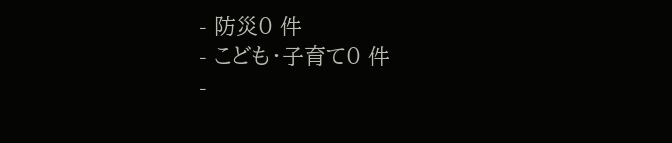- 防災0 件
- こども・子育て0 件
-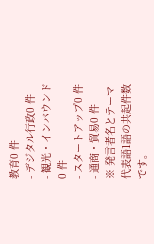教育0 件
- デジタル行政0 件
- 観光・インバウンド0 件
- スタートアップ0 件
- 通商・貿易0 件
※ 発言者名とテーマ代表語1語の共起件数です。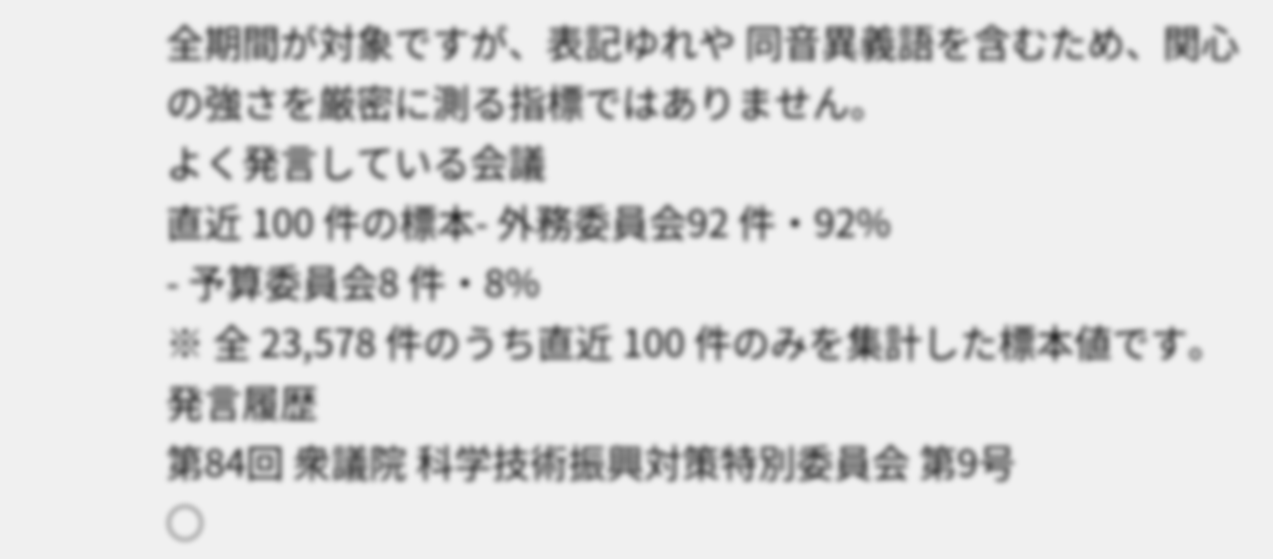全期間が対象ですが、表記ゆれや 同音異義語を含むため、関心の強さを厳密に測る指標ではありません。
よく発言している会議
直近 100 件の標本- 外務委員会92 件・92%
- 予算委員会8 件・8%
※ 全 23,578 件のうち直近 100 件のみを集計した標本値です。
発言履歴
第84回 衆議院 科学技術振興対策特別委員会 第9号
○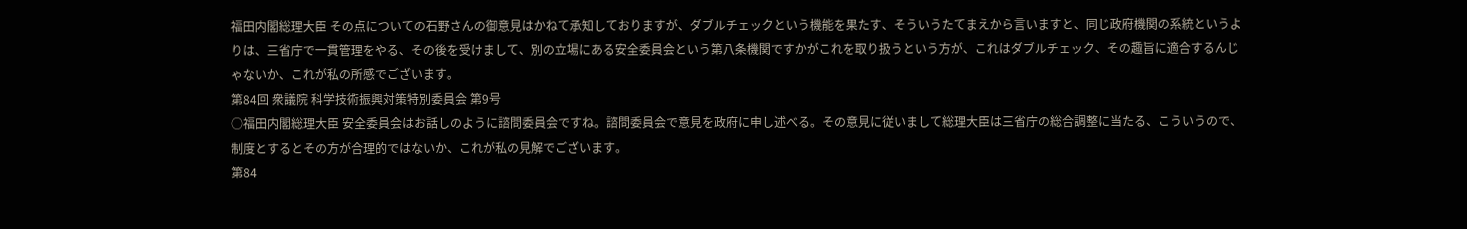福田内閣総理大臣 その点についての石野さんの御意見はかねて承知しておりますが、ダブルチェックという機能を果たす、そういうたてまえから言いますと、同じ政府機関の系統というよりは、三省庁で一貫管理をやる、その後を受けまして、別の立場にある安全委員会という第八条機関ですかがこれを取り扱うという方が、これはダブルチェック、その趣旨に適合するんじゃないか、これが私の所感でございます。
第84回 衆議院 科学技術振興対策特別委員会 第9号
○福田内閣総理大臣 安全委員会はお話しのように諮問委員会ですね。諮問委員会で意見を政府に申し述べる。その意見に従いまして総理大臣は三省庁の総合調整に当たる、こういうので、制度とするとその方が合理的ではないか、これが私の見解でございます。
第84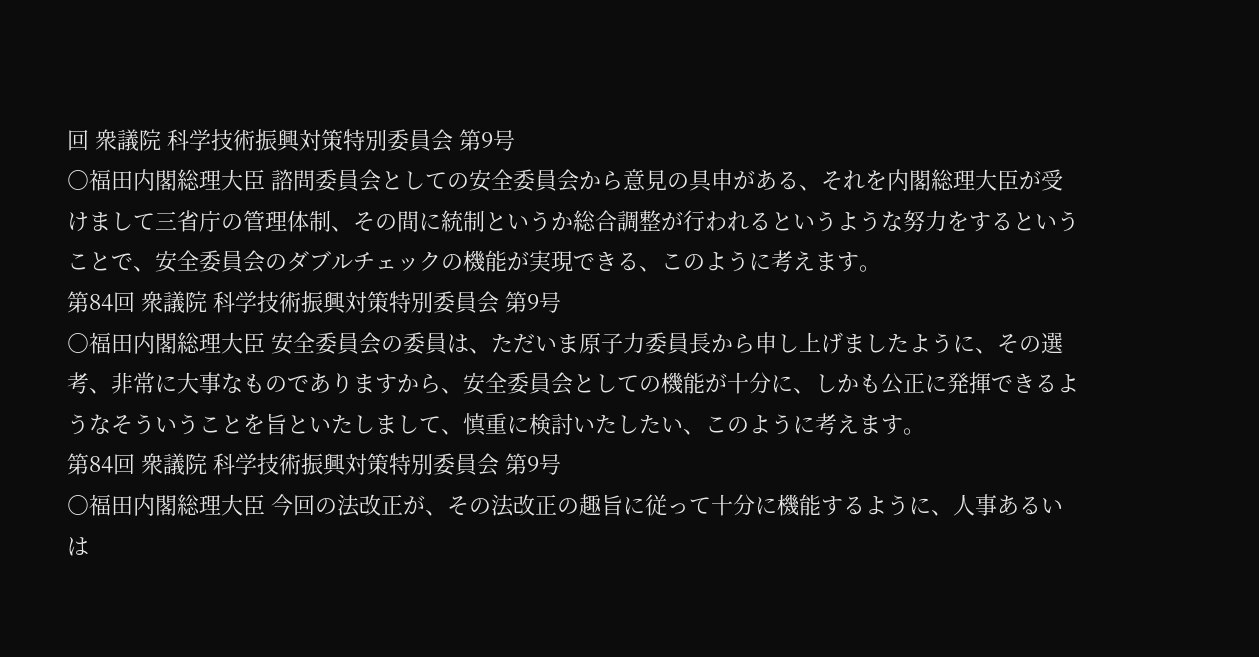回 衆議院 科学技術振興対策特別委員会 第9号
○福田内閣総理大臣 諮問委員会としての安全委員会から意見の具申がある、それを内閣総理大臣が受けまして三省庁の管理体制、その間に統制というか総合調整が行われるというような努力をするということで、安全委員会のダブルチェックの機能が実現できる、このように考えます。
第84回 衆議院 科学技術振興対策特別委員会 第9号
○福田内閣総理大臣 安全委員会の委員は、ただいま原子力委員長から申し上げましたように、その選考、非常に大事なものでありますから、安全委員会としての機能が十分に、しかも公正に発揮できるようなそういうことを旨といたしまして、慎重に検討いたしたい、このように考えます。
第84回 衆議院 科学技術振興対策特別委員会 第9号
○福田内閣総理大臣 今回の法改正が、その法改正の趣旨に従って十分に機能するように、人事あるいは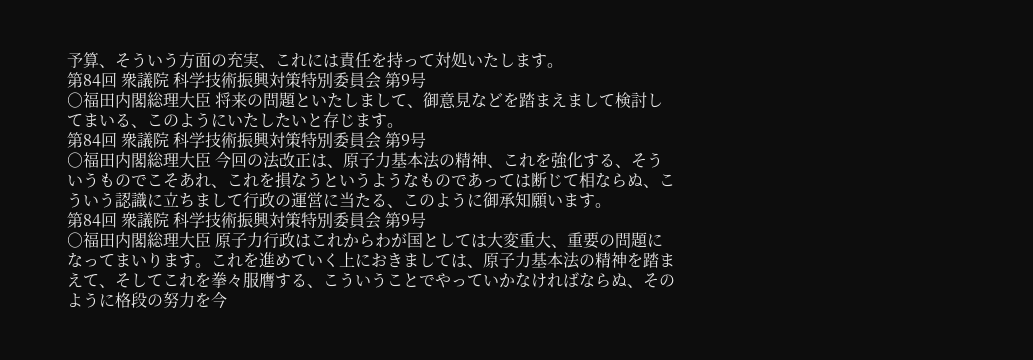予算、そういう方面の充実、これには責任を持って対処いたします。
第84回 衆議院 科学技術振興対策特別委員会 第9号
○福田内閣総理大臣 将来の問題といたしまして、御意見などを踏まえまして検討してまいる、このようにいたしたいと存じます。
第84回 衆議院 科学技術振興対策特別委員会 第9号
○福田内閣総理大臣 今回の法改正は、原子力基本法の精神、これを強化する、そういうものでこそあれ、これを損なうというようなものであっては断じて相ならぬ、こういう認識に立ちまして行政の運営に当たる、このように御承知願います。
第84回 衆議院 科学技術振興対策特別委員会 第9号
○福田内閣総理大臣 原子力行政はこれからわが国としては大変重大、重要の問題になってまいります。これを進めていく上におきましては、原子力基本法の精神を踏まえて、そしてこれを拳々服膺する、こういうことでやっていかなければならぬ、そのように格段の努力を今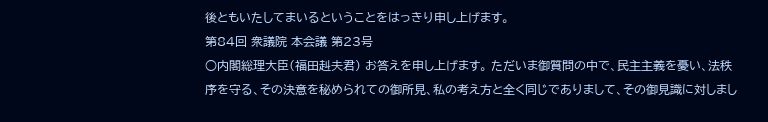後ともいたしてまいるということをはっきり申し上げます。
第84回 衆議院 本会議 第23号
○内閣総理大臣(福田赳夫君) お答えを申し上げます。 ただいま御質問の中で、民主主義を憂い、法秩序を守る、その決意を秘められての御所見、私の考え方と全く同じでありまして、その御見識に対しまし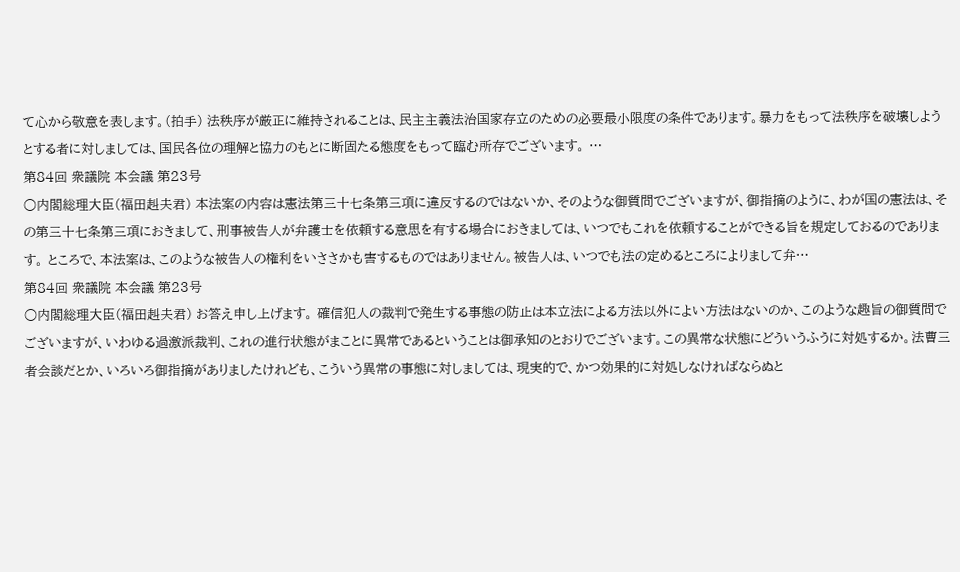て心から敬意を表します。(拍手) 法秩序が厳正に維持されることは、民主主義法治国家存立のための必要最小限度の条件であります。暴力をもって法秩序を破壊しようとする者に対しましては、国民各位の理解と協力のもとに断固たる態度をもって臨む所存でございます。 …
第84回 衆議院 本会議 第23号
○内閣総理大臣(福田赳夫君) 本法案の内容は憲法第三十七条第三項に違反するのではないか、そのような御質問でございますが、御指摘のように、わが国の憲法は、その第三十七条第三項におきまして、刑事被告人が弁護士を依頼する意思を有する場合におきましては、いつでもこれを依頼することができる旨を規定しておるのであります。 ところで、本法案は、このような被告人の権利をいささかも害するものではありません。被告人は、いつでも法の定めるところによりまして弁…
第84回 衆議院 本会議 第23号
○内閣総理大臣(福田赳夫君) お答え申し上げます。 確信犯人の裁判で発生する事態の防止は本立法による方法以外によい方法はないのか、このような趣旨の御質問でございますが、いわゆる過激派裁判、これの進行状態がまことに異常であるということは御承知のとおりでございます。この異常な状態にどういうふうに対処するか。法曹三者会談だとか、いろいろ御指摘がありましたけれども、こういう異常の事態に対しましては、現実的で、かつ効果的に対処しなければならぬと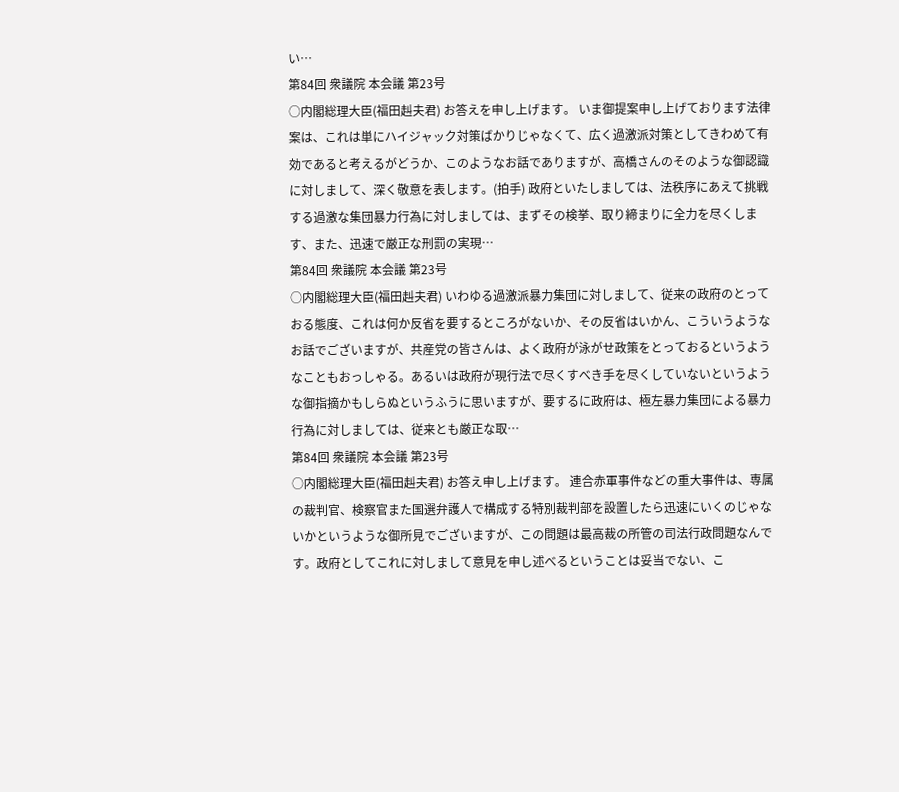い…
第84回 衆議院 本会議 第23号
○内閣総理大臣(福田赳夫君) お答えを申し上げます。 いま御提案申し上げております法律案は、これは単にハイジャック対策ばかりじゃなくて、広く過激派対策としてきわめて有効であると考えるがどうか、このようなお話でありますが、高橋さんのそのような御認識に対しまして、深く敬意を表します。(拍手) 政府といたしましては、法秩序にあえて挑戦する過激な集団暴力行為に対しましては、まずその検挙、取り締まりに全力を尽くします、また、迅速で厳正な刑罰の実現…
第84回 衆議院 本会議 第23号
○内閣総理大臣(福田赳夫君) いわゆる過激派暴力集団に対しまして、従来の政府のとっておる態度、これは何か反省を要するところがないか、その反省はいかん、こういうようなお話でございますが、共産党の皆さんは、よく政府が泳がせ政策をとっておるというようなこともおっしゃる。あるいは政府が現行法で尽くすべき手を尽くしていないというような御指摘かもしらぬというふうに思いますが、要するに政府は、極左暴力集団による暴力行為に対しましては、従来とも厳正な取…
第84回 衆議院 本会議 第23号
○内閣総理大臣(福田赳夫君) お答え申し上げます。 連合赤軍事件などの重大事件は、専属の裁判官、検察官また国選弁護人で構成する特別裁判部を設置したら迅速にいくのじゃないかというような御所見でございますが、この問題は最高裁の所管の司法行政問題なんです。政府としてこれに対しまして意見を申し述べるということは妥当でない、こ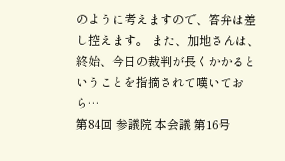のように考えますので、答弁は差し控えます。 また、加地さんは、終始、今日の裁判が長くかかるということを指摘されて嘆いておら…
第84回 参議院 本会議 第16号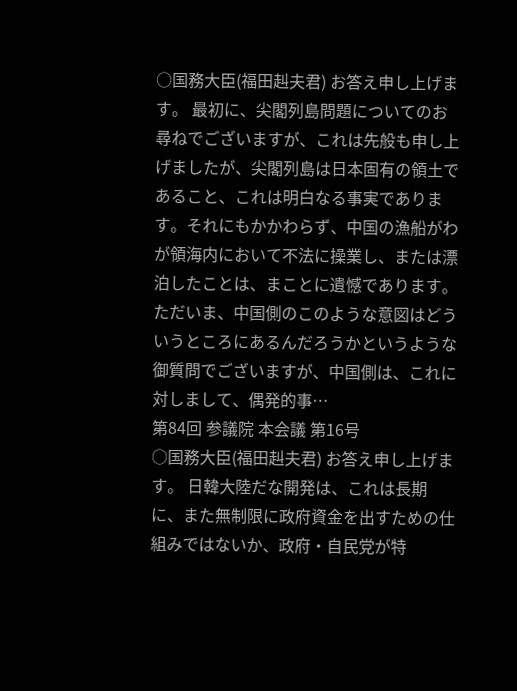○国務大臣(福田赳夫君) お答え申し上げます。 最初に、尖閣列島問題についてのお尋ねでございますが、これは先般も申し上げましたが、尖閣列島は日本固有の領土であること、これは明白なる事実であります。それにもかかわらず、中国の漁船がわが領海内において不法に操業し、または漂泊したことは、まことに遺憾であります。ただいま、中国側のこのような意図はどういうところにあるんだろうかというような御質問でございますが、中国側は、これに対しまして、偶発的事…
第84回 参議院 本会議 第16号
○国務大臣(福田赳夫君) お答え申し上げます。 日韓大陸だな開発は、これは長期に、また無制限に政府資金を出すための仕組みではないか、政府・自民党が特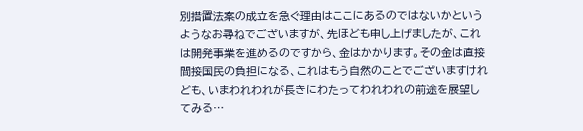別措置法案の成立を急ぐ理由はここにあるのではないかというようなお尋ねでございますが、先ほども申し上げましたが、これは開発事業を進めるのですから、金はかかります。その金は直接間接国民の負担になる、これはもう自然のことでございますけれども、いまわれわれが長きにわたってわれわれの前途を展望してみる…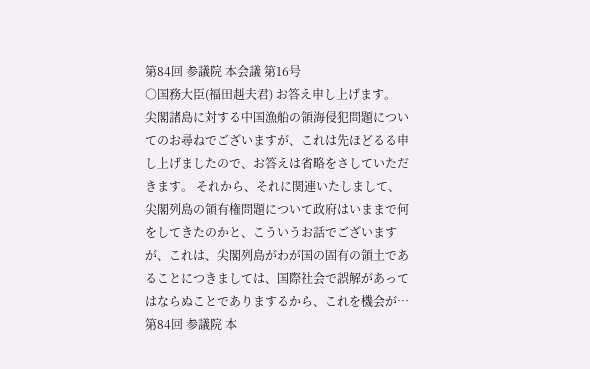第84回 参議院 本会議 第16号
○国務大臣(福田赳夫君) お答え申し上げます。 尖閣諸島に対する中国漁船の領海侵犯問題についてのお尋ねでございますが、これは先ほどるる申し上げましたので、お答えは省略をさしていただきます。 それから、それに関連いたしまして、尖閣列島の領有権問題について政府はいままで何をしてきたのかと、こういうお話でございますが、これは、尖閣列島がわが国の固有の領土であることにつきましては、国際社会で誤解があってはならぬことでありまするから、これを機会が…
第84回 参議院 本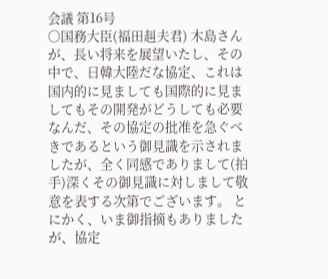会議 第16号
○国務大臣(福田赳夫君) 木島さんが、長い将来を展望いたし、その中で、日韓大陸だな協定、これは国内的に見ましても国際的に見ましてもその開発がどうしても必要なんだ、その協定の批准を急ぐべきであるという御見識を示されましたが、全く同感でありまして(拍手)深くその御見識に対しまして敬意を表する次第でございます。 とにかく、いま御指摘もありましたが、協定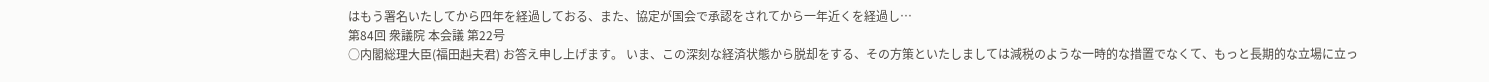はもう署名いたしてから四年を経過しておる、また、協定が国会で承認をされてから一年近くを経過し…
第84回 衆議院 本会議 第22号
○内閣総理大臣(福田赳夫君) お答え申し上げます。 いま、この深刻な経済状態から脱却をする、その方策といたしましては減税のような一時的な措置でなくて、もっと長期的な立場に立っ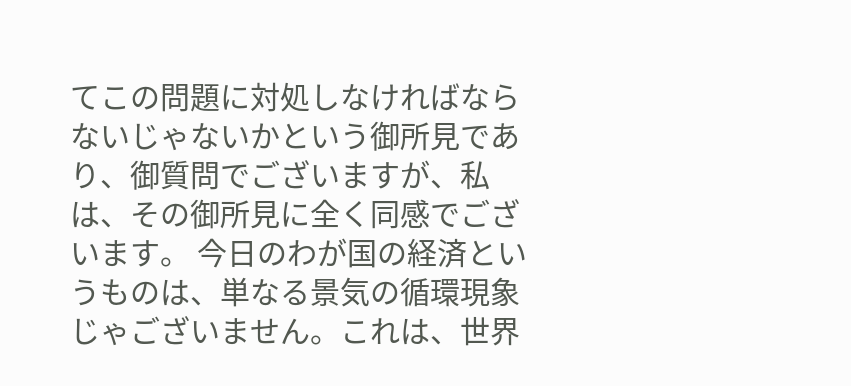てこの問題に対処しなければならないじゃないかという御所見であり、御質問でございますが、私は、その御所見に全く同感でございます。 今日のわが国の経済というものは、単なる景気の循環現象じゃございません。これは、世界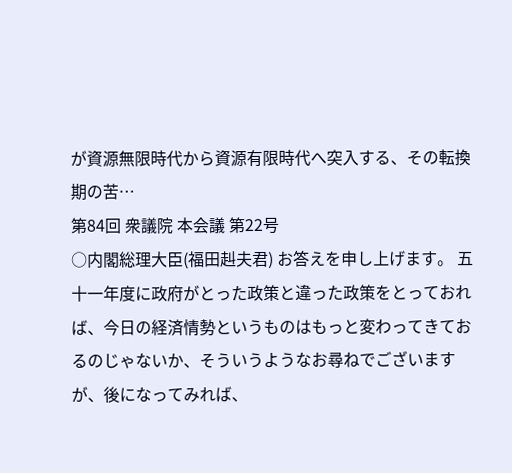が資源無限時代から資源有限時代へ突入する、その転換期の苦…
第84回 衆議院 本会議 第22号
○内閣総理大臣(福田赳夫君) お答えを申し上げます。 五十一年度に政府がとった政策と違った政策をとっておれば、今日の経済情勢というものはもっと変わってきておるのじゃないか、そういうようなお尋ねでございますが、後になってみれば、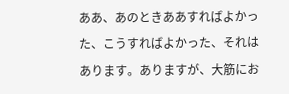ああ、あのときああすればよかった、こうすればよかった、それはあります。ありますが、大筋にお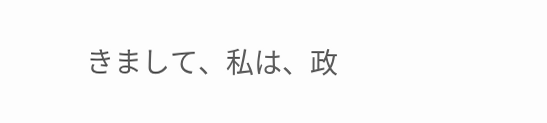きまして、私は、政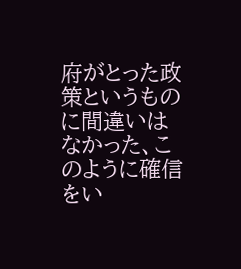府がとった政策というものに間違いはなかった、このように確信をい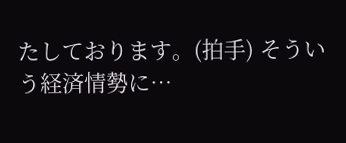たしております。(拍手) そういう経済情勢に…